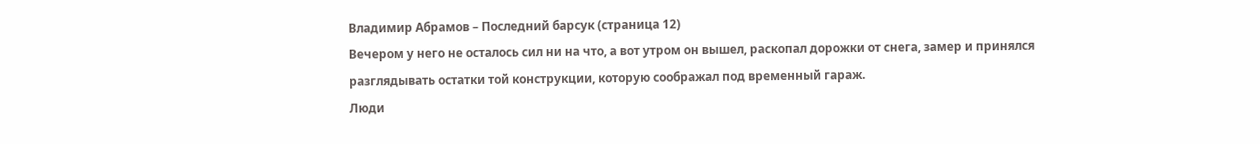Владимир Абрамов – Последний барсук (страница 12)
Вечером у него не осталось сил ни на что, а вот утром он вышел, раскопал дорожки от снега, замер и принялся разглядывать остатки той конструкции, которую соображал под временный гараж.
Люди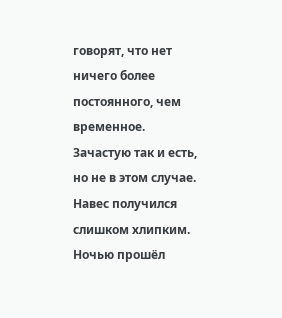говорят, что нет ничего более постоянного, чем временное. Зачастую так и есть, но не в этом случае. Навес получился слишком хлипким. Ночью прошёл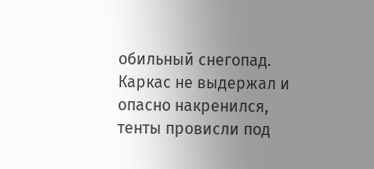обильный снегопад. Каркас не выдержал и опасно накренился, тенты провисли под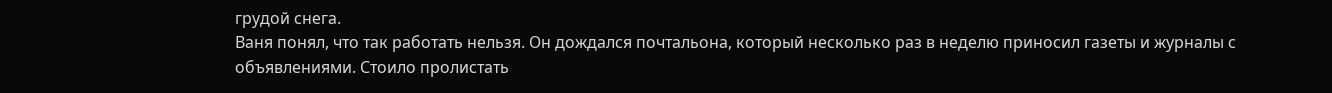грудой снега.
Ваня понял, что так работать нельзя. Он дождался почтальона, который несколько раз в неделю приносил газеты и журналы с объявлениями. Стоило пролистать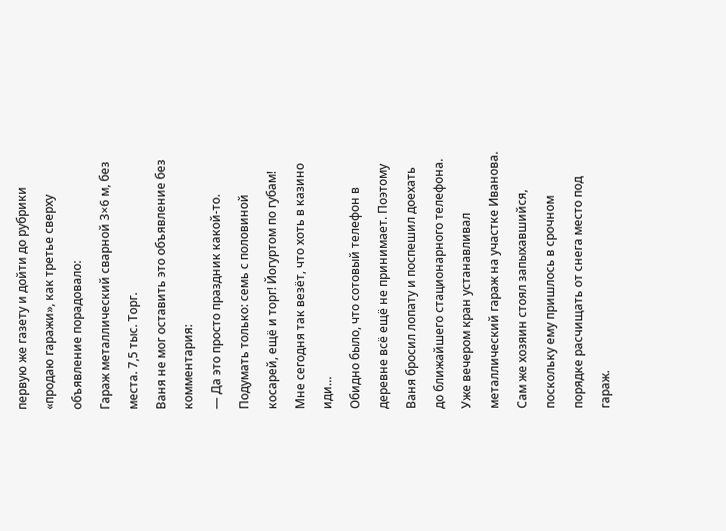первую же газету и дойти до рубрики «продаю гаражи», как третье сверху объявление порадовало:
Гараж металлический сварной 3×6 м, без места. 7,5 тыс. Торг.
Ваня не мог оставить это объявление без комментария:
— Да это просто праздник какой-то. Подумать только: семь с половиной косарей, ещё и торг! Йогуртом по губам! Мне сегодня так везёт, что хоть в казино иди…
Обидно было, что сотовый телефон в деревне всё ещё не принимает. Поэтому Ваня бросил лопату и поспешил доехать до ближайшего стационарного телефона.
Уже вечером кран устанавливал металлический гараж на участке Иванова. Сам же хозяин стоял запыхавшийся, поскольку ему пришлось в срочном порядке расчищать от снега место под гараж.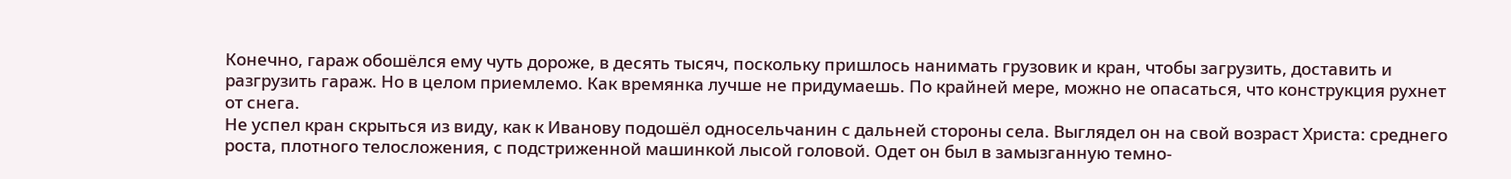Конечно, гараж обошёлся ему чуть дороже, в десять тысяч, поскольку пришлось нанимать грузовик и кран, чтобы загрузить, доставить и разгрузить гараж. Но в целом приемлемо. Как времянка лучше не придумаешь. По крайней мере, можно не опасаться, что конструкция рухнет от снега.
Не успел кран скрыться из виду, как к Иванову подошёл односельчанин с дальней стороны села. Выглядел он на свой возраст Христа: среднего роста, плотного телосложения, с подстриженной машинкой лысой головой. Одет он был в замызганную темно-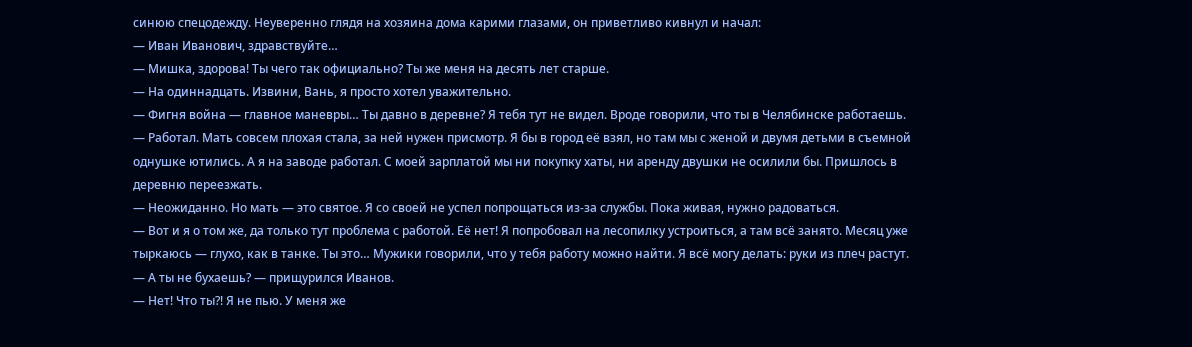синюю спецодежду. Неуверенно глядя на хозяина дома карими глазами, он приветливо кивнул и начал:
— Иван Иванович, здравствуйте…
— Мишка, здорова! Ты чего так официально? Ты же меня на десять лет старше.
— На одиннадцать. Извини, Вань, я просто хотел уважительно.
— Фигня война — главное маневры… Ты давно в деревне? Я тебя тут не видел. Вроде говорили, что ты в Челябинске работаешь.
— Работал. Мать совсем плохая стала, за ней нужен присмотр. Я бы в город её взял, но там мы с женой и двумя детьми в съемной однушке ютились. А я на заводе работал. С моей зарплатой мы ни покупку хаты, ни аренду двушки не осилили бы. Пришлось в деревню переезжать.
— Неожиданно. Но мать — это святое. Я со своей не успел попрощаться из-за службы. Пока живая, нужно радоваться.
— Вот и я о том же, да только тут проблема с работой. Её нет! Я попробовал на лесопилку устроиться, а там всё занято. Месяц уже тыркаюсь — глухо, как в танке. Ты это… Мужики говорили, что у тебя работу можно найти. Я всё могу делать: руки из плеч растут.
— А ты не бухаешь? — прищурился Иванов.
— Нет! Что ты?! Я не пью. У меня же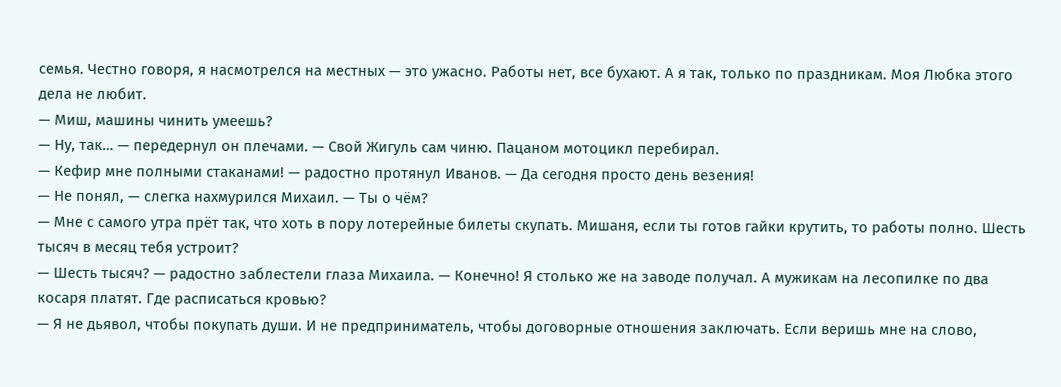семья. Честно говоря, я насмотрелся на местных — это ужасно. Работы нет, все бухают. А я так, только по праздникам. Моя Любка этого дела не любит.
— Миш, машины чинить умеешь?
— Ну, так… — передернул он плечами. — Свой Жигуль сам чиню. Пацаном мотоцикл перебирал.
— Кефир мне полными стаканами! — радостно протянул Иванов. — Да сегодня просто день везения!
— Не понял, — слегка нахмурился Михаил. — Ты о чём?
— Мне с самого утра прёт так, что хоть в пору лотерейные билеты скупать. Мишаня, если ты готов гайки крутить, то работы полно. Шесть тысяч в месяц тебя устроит?
— Шесть тысяч? — радостно заблестели глаза Михаила. — Конечно! Я столько же на заводе получал. А мужикам на лесопилке по два косаря платят. Где расписаться кровью?
— Я не дьявол, чтобы покупать души. И не предприниматель, чтобы договорные отношения заключать. Если веришь мне на слово,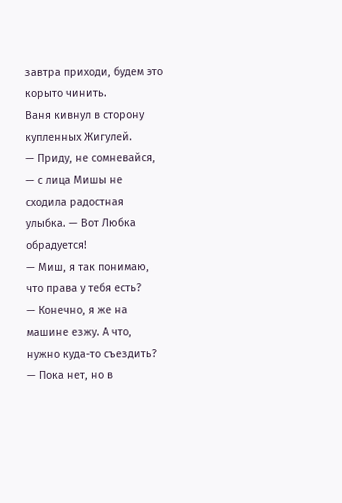завтра приходи, будем это корыто чинить.
Ваня кивнул в сторону купленных Жигулей.
— Приду, не сомневайся, — с лица Мишы не сходила радостная улыбка. — Вот Любка обрадуется!
— Миш, я так понимаю, что права у тебя есть?
— Конечно, я же на машине езжу. А что, нужно куда-то съездить?
— Пока нет, но в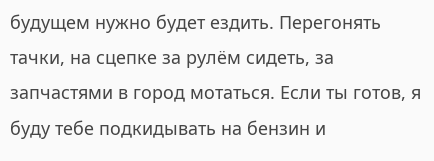будущем нужно будет ездить. Перегонять тачки, на сцепке за рулём сидеть, за запчастями в город мотаться. Если ты готов, я буду тебе подкидывать на бензин и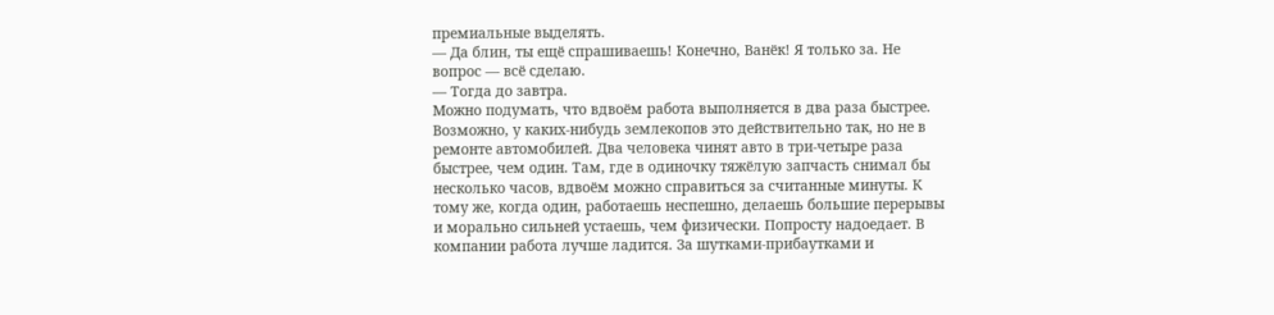премиальные выделять.
— Да блин, ты ещё спрашиваешь! Конечно, Ванёк! Я только за. Не вопрос — всё сделаю.
— Тогда до завтра.
Можно подумать, что вдвоём работа выполняется в два раза быстрее. Возможно, у каких-нибудь землекопов это действительно так, но не в ремонте автомобилей. Два человека чинят авто в три-четыре раза быстрее, чем один. Там, где в одиночку тяжёлую запчасть снимал бы несколько часов, вдвоём можно справиться за считанные минуты. К тому же, когда один, работаешь неспешно, делаешь большие перерывы и морально сильней устаешь, чем физически. Попросту надоедает. В компании работа лучше ладится. За шутками-прибаутками и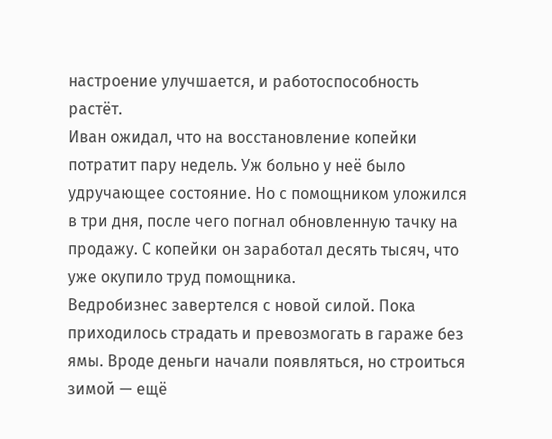настроение улучшается, и работоспособность растёт.
Иван ожидал, что на восстановление копейки потратит пару недель. Уж больно у неё было удручающее состояние. Но с помощником уложился в три дня, после чего погнал обновленную тачку на продажу. С копейки он заработал десять тысяч, что уже окупило труд помощника.
Ведробизнес завертелся с новой силой. Пока приходилось страдать и превозмогать в гараже без ямы. Вроде деньги начали появляться, но строиться зимой — ещё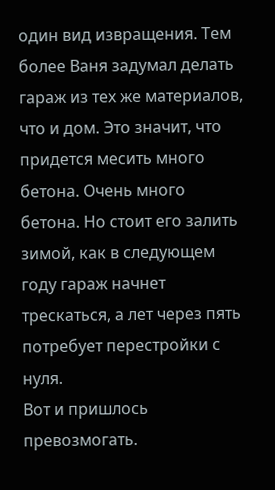один вид извращения. Тем более Ваня задумал делать гараж из тех же материалов, что и дом. Это значит, что придется месить много бетона. Очень много бетона. Но стоит его залить зимой, как в следующем году гараж начнет трескаться, а лет через пять потребует перестройки с нуля.
Вот и пришлось превозмогать.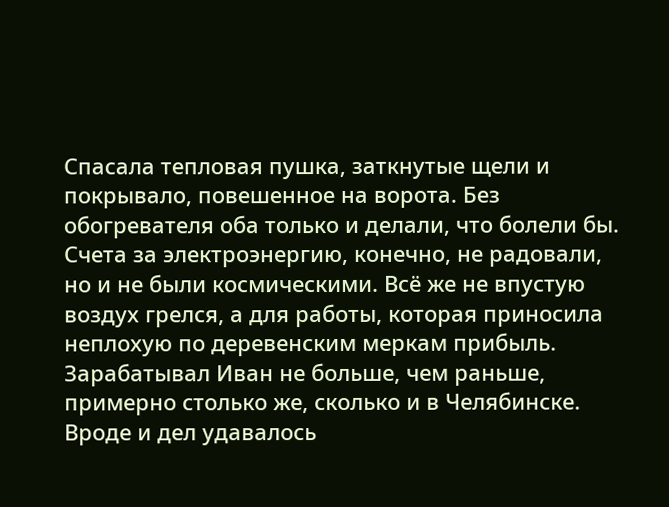Спасала тепловая пушка, заткнутые щели и покрывало, повешенное на ворота. Без обогревателя оба только и делали, что болели бы.
Счета за электроэнергию, конечно, не радовали, но и не были космическими. Всё же не впустую воздух грелся, а для работы, которая приносила неплохую по деревенским меркам прибыль.
Зарабатывал Иван не больше, чем раньше, примерно столько же, сколько и в Челябинске. Вроде и дел удавалось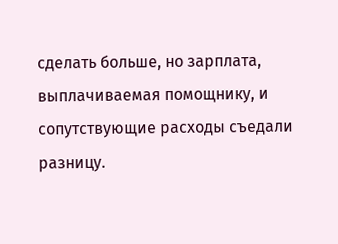сделать больше, но зарплата, выплачиваемая помощнику, и сопутствующие расходы съедали разницу.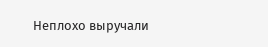Неплохо выручали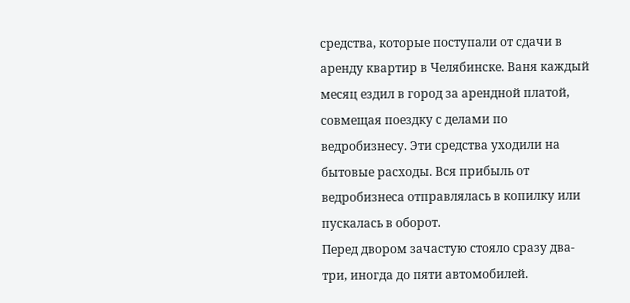средства, которые поступали от сдачи в аренду квартир в Челябинске. Ваня каждый месяц ездил в город за арендной платой, совмещая поездку с делами по ведробизнесу. Эти средства уходили на бытовые расходы. Вся прибыль от ведробизнеса отправлялась в копилку или пускалась в оборот.
Перед двором зачастую стояло сразу два-три, иногда до пяти автомобилей.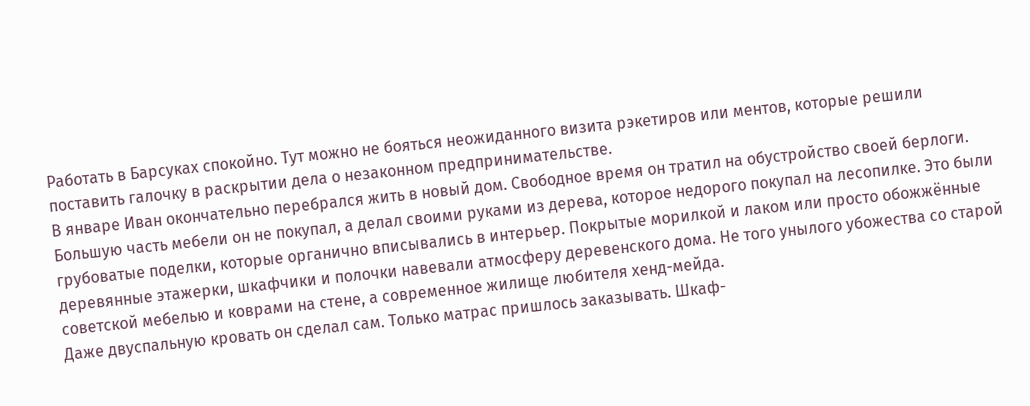Работать в Барсуках спокойно. Тут можно не бояться неожиданного визита рэкетиров или ментов, которые решили поставить галочку в раскрытии дела о незаконном предпринимательстве.
В январе Иван окончательно перебрался жить в новый дом. Свободное время он тратил на обустройство своей берлоги. Большую часть мебели он не покупал, а делал своими руками из дерева, которое недорого покупал на лесопилке. Это были грубоватые поделки, которые органично вписывались в интерьер. Покрытые морилкой и лаком или просто обожжённые деревянные этажерки, шкафчики и полочки навевали атмосферу деревенского дома. Не того унылого убожества со старой советской мебелью и коврами на стене, а современное жилище любителя хенд-мейда.
Даже двуспальную кровать он сделал сам. Только матрас пришлось заказывать. Шкаф-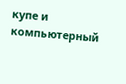купе и компьютерный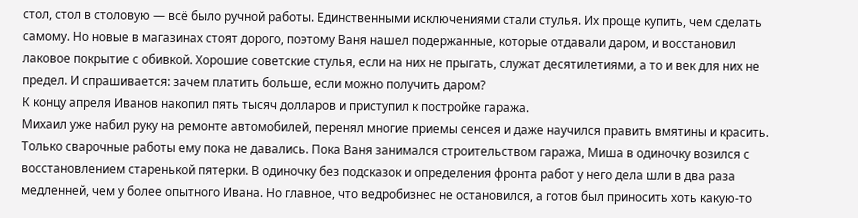стол, стол в столовую — всё было ручной работы. Единственными исключениями стали стулья. Их проще купить, чем сделать самому. Но новые в магазинах стоят дорого, поэтому Ваня нашел подержанные, которые отдавали даром, и восстановил лаковое покрытие с обивкой. Хорошие советские стулья, если на них не прыгать, служат десятилетиями, а то и век для них не предел. И спрашивается: зачем платить больше, если можно получить даром?
К концу апреля Иванов накопил пять тысяч долларов и приступил к постройке гаража.
Михаил уже набил руку на ремонте автомобилей, перенял многие приемы сенсея и даже научился править вмятины и красить. Только сварочные работы ему пока не давались. Пока Ваня занимался строительством гаража, Миша в одиночку возился с восстановлением старенькой пятерки. В одиночку без подсказок и определения фронта работ у него дела шли в два раза медленней, чем у более опытного Ивана. Но главное, что ведробизнес не остановился, а готов был приносить хоть какую-то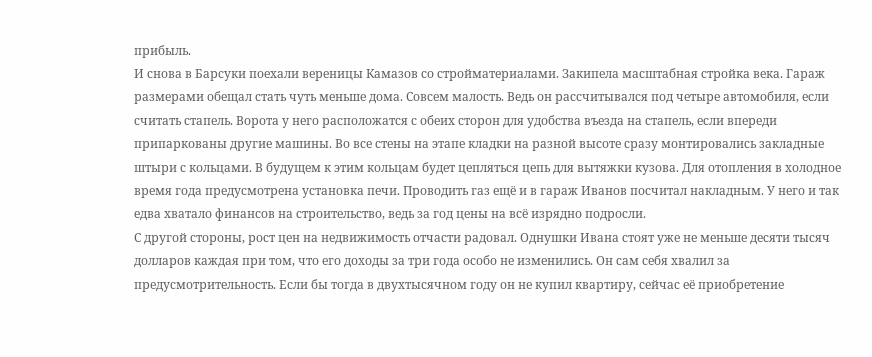прибыль.
И снова в Барсуки поехали вереницы Камазов со стройматериалами. Закипела масштабная стройка века. Гараж размерами обещал стать чуть меньше дома. Совсем малость. Ведь он рассчитывался под четыре автомобиля, если считать стапель. Ворота у него расположатся с обеих сторон для удобства въезда на стапель, если впереди припаркованы другие машины. Во все стены на этапе кладки на разной высоте сразу монтировались закладные штыри с кольцами. В будущем к этим кольцам будет цепляться цепь для вытяжки кузова. Для отопления в холодное время года предусмотрена установка печи. Проводить газ ещё и в гараж Иванов посчитал накладным. У него и так едва хватало финансов на строительство, ведь за год цены на всё изрядно подросли.
С другой стороны, рост цен на недвижимость отчасти радовал. Однушки Ивана стоят уже не меньше десяти тысяч долларов каждая при том, что его доходы за три года особо не изменились. Он сам себя хвалил за предусмотрительность. Если бы тогда в двухтысячном году он не купил квартиру, сейчас её приобретение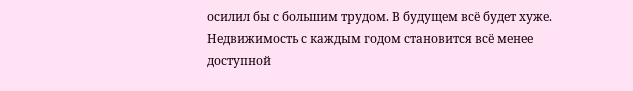осилил бы с большим трудом. В будущем всё будет хуже. Недвижимость с каждым годом становится всё менее доступной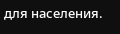для населения.